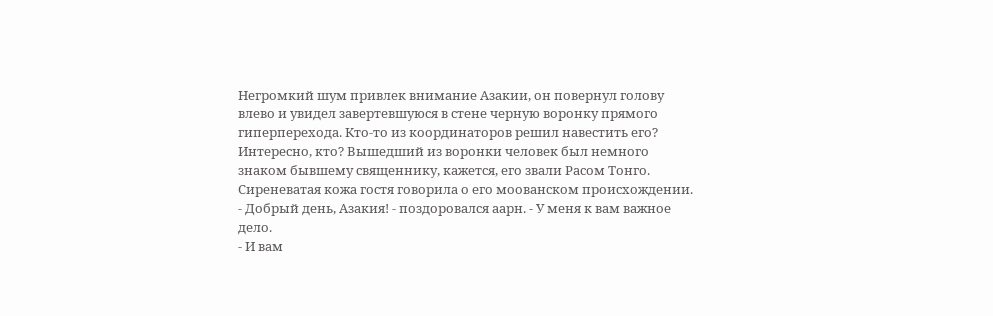Негромкий шум привлек внимание Азакии, он повернул голову влево и увидел завертевшуюся в стене черную воронку прямого гиперперехода. Кто-то из координаторов решил навестить его? Интересно, кто? Вышедший из воронки человек был немного знаком бывшему священнику, кажется, его звали Расом Тонго. Сиреневатая кожа гостя говорила о его моованском происхождении.
- Добрый день, Азакия! - поздоровался аарн. - У меня к вам важное дело.
- И вам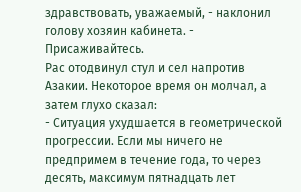здравствовать, уважаемый, - наклонил голову хозяин кабинета. - Присаживайтесь.
Рас отодвинул стул и сел напротив Азакии. Некоторое время он молчал, а затем глухо сказал:
- Ситуация ухудшается в геометрической прогрессии. Если мы ничего не предпримем в течение года, то через десять, максимум пятнадцать лет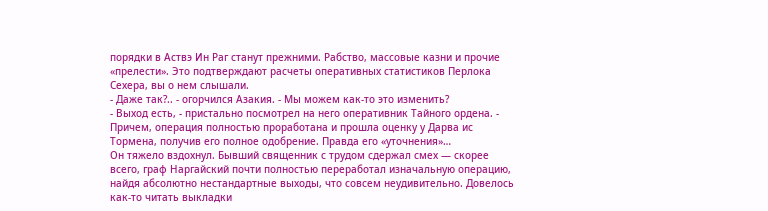порядки в Аствэ Ин Раг станут прежними. Рабство, массовые казни и прочие «прелести». Это подтверждают расчеты оперативных статистиков Перлока Сехера, вы о нем слышали.
- Даже так?.. - огорчился Азакия. - Мы можем как-то это изменить?
- Выход есть, - пристально посмотрел на него оперативник Тайного ордена. - Причем, операция полностью проработана и прошла оценку у Дарва ис Тормена, получив его полное одобрение. Правда его «уточнения»…
Он тяжело вздохнул. Бывший священник с трудом сдержал смех — скорее всего, граф Наргайский почти полностью переработал изначальную операцию, найдя абсолютно нестандартные выходы, что совсем неудивительно. Довелось как-то читать выкладки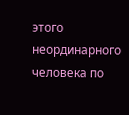этого неординарного человека по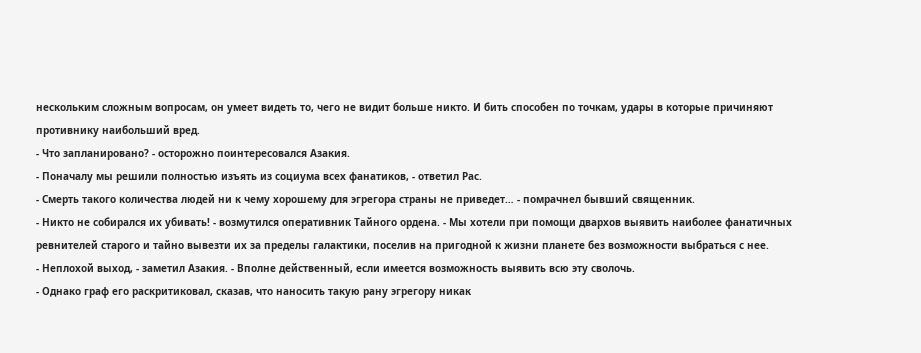нескольким сложным вопросам, он умеет видеть то, чего не видит больше никто. И бить способен по точкам, удары в которые причиняют противнику наибольший вред.
- Что запланировано? - осторожно поинтересовался Азакия.
- Поначалу мы решили полностью изъять из социума всех фанатиков, - ответил Рас.
- Смерть такого количества людей ни к чему хорошему для эгрегора страны не приведет… - помрачнел бывший священник.
- Никто не собирался их убивать! - возмутился оперативник Тайного ордена. - Мы хотели при помощи двархов выявить наиболее фанатичных ревнителей старого и тайно вывезти их за пределы галактики, поселив на пригодной к жизни планете без возможности выбраться с нее.
- Неплохой выход, - заметил Азакия. - Вполне действенный, если имеется возможность выявить всю эту сволочь.
- Однако граф его раскритиковал, сказав, что наносить такую рану эгрегору никак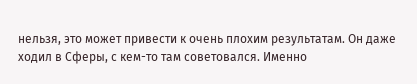нельзя, это может привести к очень плохим результатам. Он даже ходил в Сферы, с кем-то там советовался. Именно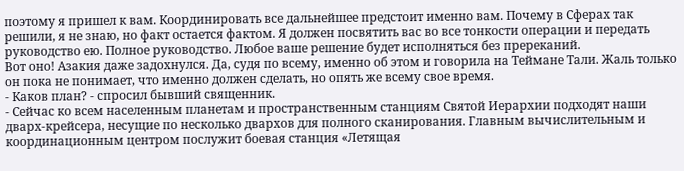поэтому я пришел к вам. Координировать все дальнейшее предстоит именно вам. Почему в Сферах так решили, я не знаю, но факт остается фактом. Я должен посвятить вас во все тонкости операции и передать руководство ею. Полное руководство. Любое ваше решение будет исполняться без пререканий.
Вот оно! Азакия даже задохнулся. Да, судя по всему, именно об этом и говорила на Теймане Тали. Жаль только он пока не понимает, что именно должен сделать, но опять же всему свое время.
- Каков план? - спросил бывший священник.
- Сейчас ко всем населенным планетам и пространственным станциям Святой Иерархии подходят наши дварх-крейсера, несущие по несколько двархов для полного сканирования. Главным вычислительным и координационным центром послужит боевая станция «Летящая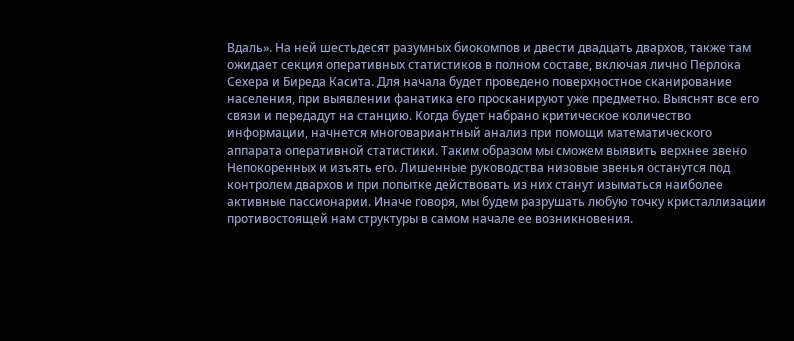Вдаль». На ней шестьдесят разумных биокомпов и двести двадцать двархов, также там ожидает секция оперативных статистиков в полном составе, включая лично Перлока Сехера и Биреда Касита. Для начала будет проведено поверхностное сканирование населения, при выявлении фанатика его просканируют уже предметно. Выяснят все его связи и передадут на станцию. Когда будет набрано критическое количество информации, начнется многовариантный анализ при помощи математического аппарата оперативной статистики. Таким образом мы сможем выявить верхнее звено Непокоренных и изъять его. Лишенные руководства низовые звенья останутся под контролем двархов и при попытке действовать из них станут изыматься наиболее активные пассионарии. Иначе говоря, мы будем разрушать любую точку кристаллизации противостоящей нам структуры в самом начале ее возникновения.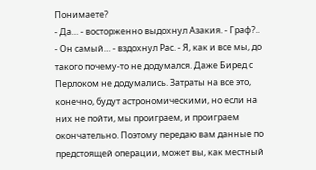Понимаете?
- Да… - восторженно выдохнул Азакия. - Граф?..
- Он самый… - вздохнул Рас. - Я, как и все мы, до такого почему-то не додумался. Даже Биред с Перлоком не додумались. Затраты на все это, конечно, будут астрономическими, но если на них не пойти, мы проиграем, и проиграем окончательно. Поэтому передаю вам данные по предстоящей операции, может вы, как местный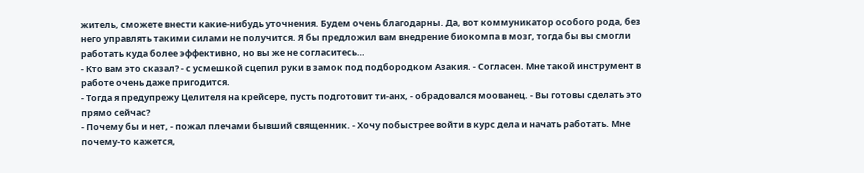житель, сможете внести какие-нибудь уточнения. Будем очень благодарны. Да, вот коммуникатор особого рода, без него управлять такими силами не получится. Я бы предложил вам внедрение биокомпа в мозг, тогда бы вы смогли работать куда более эффективно, но вы же не согласитесь…
- Кто вам это сказал? - с усмешкой сцепил руки в замок под подбородком Азакия. - Согласен. Мне такой инструмент в работе очень даже пригодится.
- Тогда я предупрежу Целителя на крейсере, пусть подготовит ти-анх, - обрадовался моованец. - Вы готовы сделать это прямо сейчас?
- Почему бы и нет, - пожал плечами бывший священник. - Хочу побыстрее войти в курс дела и начать работать. Мне почему-то кажется,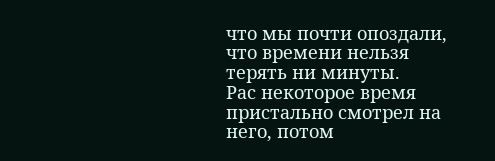что мы почти опоздали, что времени нельзя терять ни минуты.
Рас некоторое время пристально смотрел на него, потом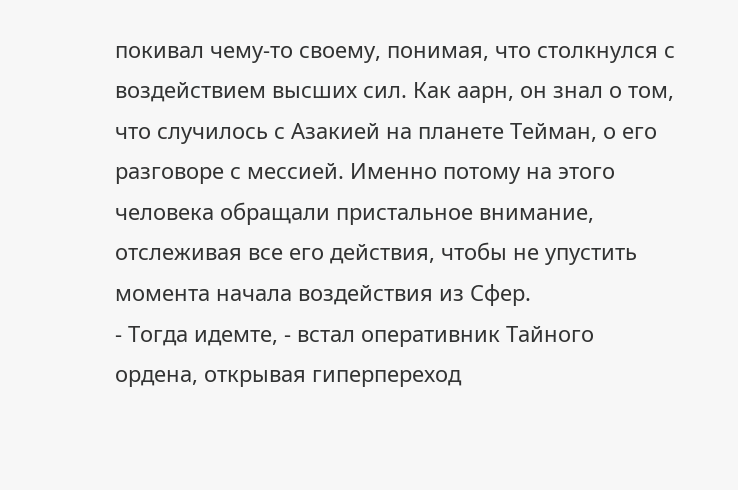покивал чему-то своему, понимая, что столкнулся с воздействием высших сил. Как аарн, он знал о том, что случилось с Азакией на планете Тейман, о его разговоре с мессией. Именно потому на этого человека обращали пристальное внимание, отслеживая все его действия, чтобы не упустить момента начала воздействия из Сфер.
- Тогда идемте, - встал оперативник Тайного ордена, открывая гиперпереход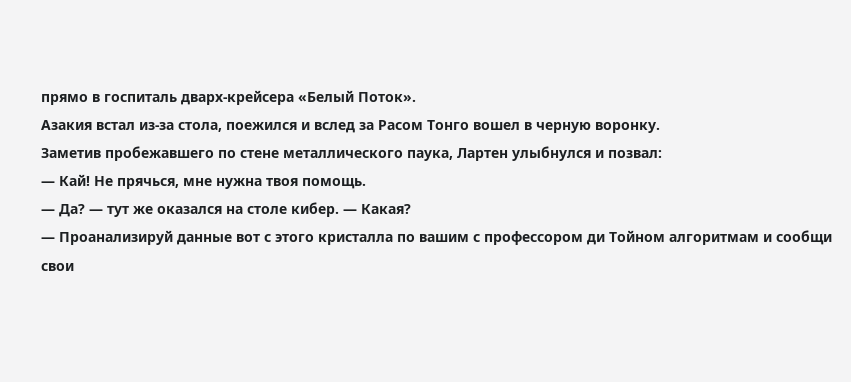прямо в госпиталь дварх-крейсера «Белый Поток».
Азакия встал из-за стола, поежился и вслед за Расом Тонго вошел в черную воронку.
Заметив пробежавшего по стене металлического паука, Лартен улыбнулся и позвал:
— Кай! Не прячься, мне нужна твоя помощь.
— Да? — тут же оказался на столе кибер. — Какая?
— Проанализируй данные вот с этого кристалла по вашим с профессором ди Тойном алгоритмам и сообщи свои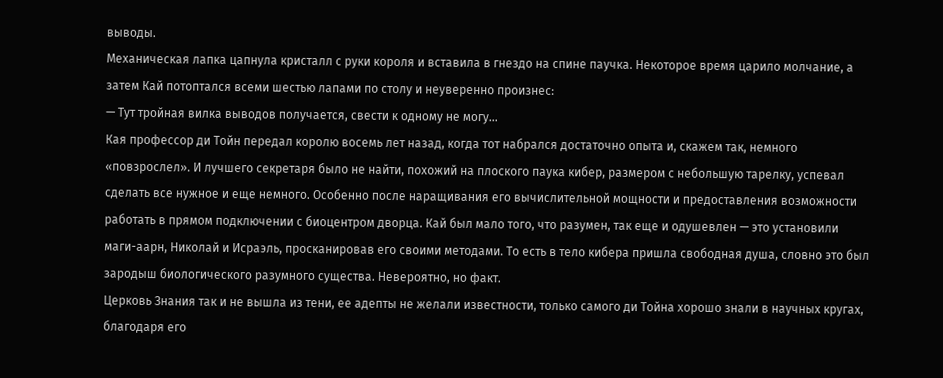выводы.
Механическая лапка цапнула кристалл с руки короля и вставила в гнездо на спине паучка. Некоторое время царило молчание, а затем Кай потоптался всеми шестью лапами по столу и неуверенно произнес:
— Тут тройная вилка выводов получается, свести к одному не могу…
Кая профессор ди Тойн передал королю восемь лет назад, когда тот набрался достаточно опыта и, скажем так, немного «повзрослел». И лучшего секретаря было не найти, похожий на плоского паука кибер, размером с небольшую тарелку, успевал сделать все нужное и еще немного. Особенно после наращивания его вычислительной мощности и предоставления возможности работать в прямом подключении с биоцентром дворца. Кай был мало того, что разумен, так еще и одушевлен — это установили маги-аарн, Николай и Исраэль, просканировав его своими методами. То есть в тело кибера пришла свободная душа, словно это был зародыш биологического разумного существа. Невероятно, но факт.
Церковь Знания так и не вышла из тени, ее адепты не желали известности, только самого ди Тойна хорошо знали в научных кругах, благодаря его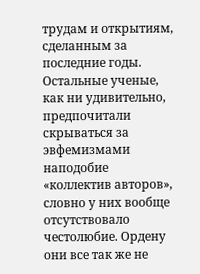трудам и открытиям, сделанным за последние годы. Остальные ученые, как ни удивительно, предпочитали скрываться за эвфемизмами наподобие «коллектив авторов», словно у них вообще отсутствовало честолюбие. Ордену они все так же не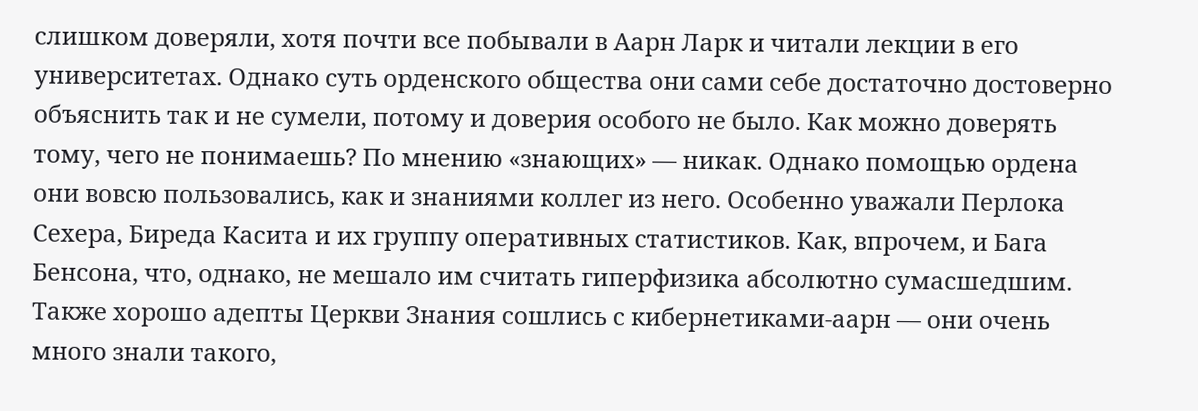слишком доверяли, хотя почти все побывали в Аарн Ларк и читали лекции в его университетах. Однако суть орденского общества они сами себе достаточно достоверно объяснить так и не сумели, потому и доверия особого не было. Как можно доверять тому, чего не понимаешь? По мнению «знающих» — никак. Однако помощью ордена они вовсю пользовались, как и знаниями коллег из него. Особенно уважали Перлока Сехера, Биреда Касита и их группу оперативных статистиков. Как, впрочем, и Бага Бенсона, что, однако, не мешало им считать гиперфизика абсолютно сумасшедшим. Также хорошо адепты Церкви Знания сошлись с кибернетиками-аарн — они очень много знали такого,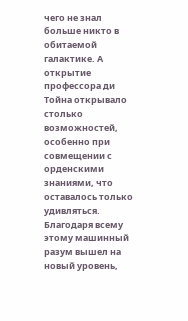чего не знал больше никто в обитаемой галактике. А открытие профессора ди Тойна открывало столько возможностей, особенно при совмещении с орденскими знаниями, что оставалось только удивляться. Благодаря всему этому машинный разум вышел на новый уровень,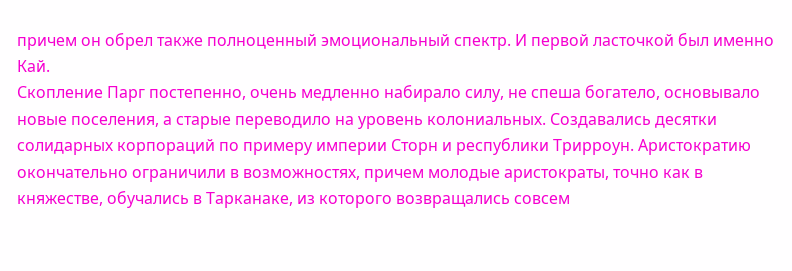причем он обрел также полноценный эмоциональный спектр. И первой ласточкой был именно Кай.
Скопление Парг постепенно, очень медленно набирало силу, не спеша богатело, основывало новые поселения, а старые переводило на уровень колониальных. Создавались десятки солидарных корпораций по примеру империи Сторн и республики Трирроун. Аристократию окончательно ограничили в возможностях, причем молодые аристократы, точно как в княжестве, обучались в Тарканаке, из которого возвращались совсем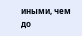иными, чем до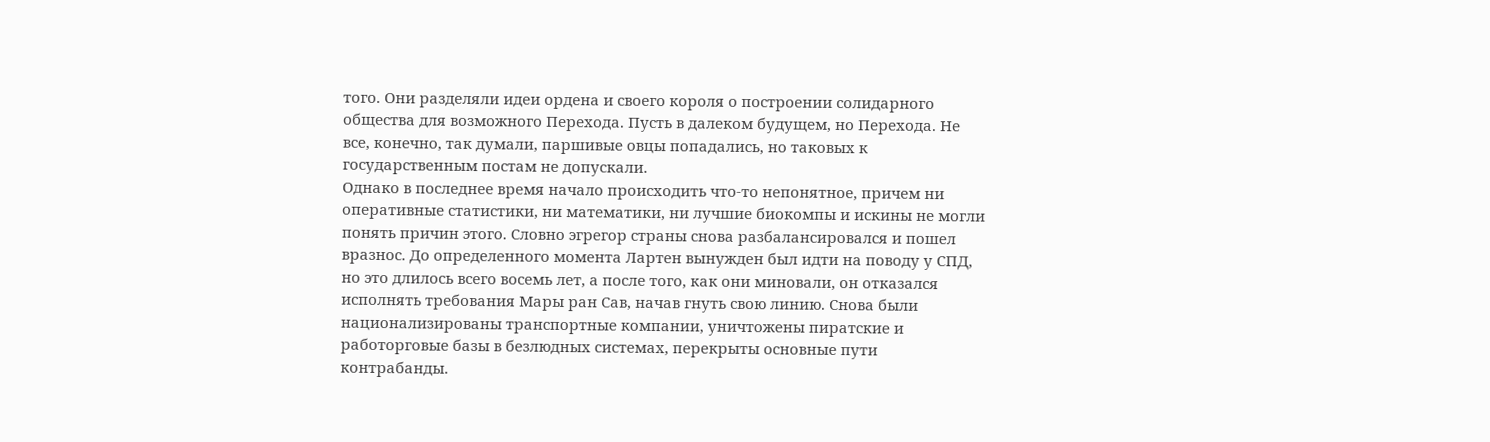того. Они разделяли идеи ордена и своего короля о построении солидарного общества для возможного Перехода. Пусть в далеком будущем, но Перехода. Не все, конечно, так думали, паршивые овцы попадались, но таковых к государственным постам не допускали.
Однако в последнее время начало происходить что-то непонятное, причем ни оперативные статистики, ни математики, ни лучшие биокомпы и искины не могли понять причин этого. Словно эгрегор страны снова разбалансировался и пошел вразнос. До определенного момента Лартен вынужден был идти на поводу у СПД, но это длилось всего восемь лет, а после того, как они миновали, он отказался исполнять требования Мары ран Сав, начав гнуть свою линию. Снова были национализированы транспортные компании, уничтожены пиратские и работорговые базы в безлюдных системах, перекрыты основные пути контрабанды.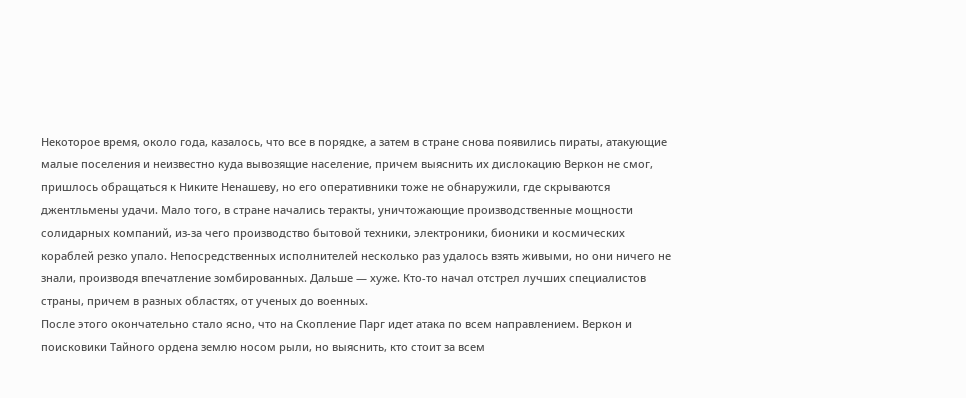Некоторое время, около года, казалось, что все в порядке, а затем в стране снова появились пираты, атакующие малые поселения и неизвестно куда вывозящие население, причем выяснить их дислокацию Веркон не смог, пришлось обращаться к Никите Ненашеву, но его оперативники тоже не обнаружили, где скрываются джентльмены удачи. Мало того, в стране начались теракты, уничтожающие производственные мощности солидарных компаний, из-за чего производство бытовой техники, электроники, бионики и космических кораблей резко упало. Непосредственных исполнителей несколько раз удалось взять живыми, но они ничего не знали, производя впечатление зомбированных. Дальше — хуже. Кто-то начал отстрел лучших специалистов страны, причем в разных областях, от ученых до военных.
После этого окончательно стало ясно, что на Скопление Парг идет атака по всем направлением. Веркон и поисковики Тайного ордена землю носом рыли, но выяснить, кто стоит за всем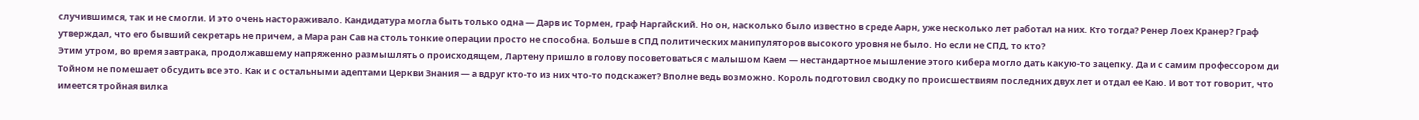случившимся, так и не смогли. И это очень настораживало. Кандидатура могла быть только одна — Дарв ис Тормен, граф Наргайский. Но он, насколько было известно в среде Аарн, уже несколько лет работал на них. Кто тогда? Ренер Лоех Кранер? Граф утверждал, что его бывший секретарь не причем, а Мара ран Сав на столь тонкие операции просто не способна. Больше в СПД политических манипуляторов высокого уровня не было. Но если не СПД, то кто?
Этим утром, во время завтрака, продолжавшему напряженно размышлять о происходящем, Лартену пришло в голову посоветоваться с малышом Каем — нестандартное мышление этого кибера могло дать какую-то зацепку. Да и с самим профессором ди Тойном не помешает обсудить все это. Как и с остальными адептами Церкви Знания — а вдруг кто-то из них что-то подскажет? Вполне ведь возможно. Король подготовил сводку по происшествиям последних двух лет и отдал ее Каю. И вот тот говорит, что имеется тройная вилка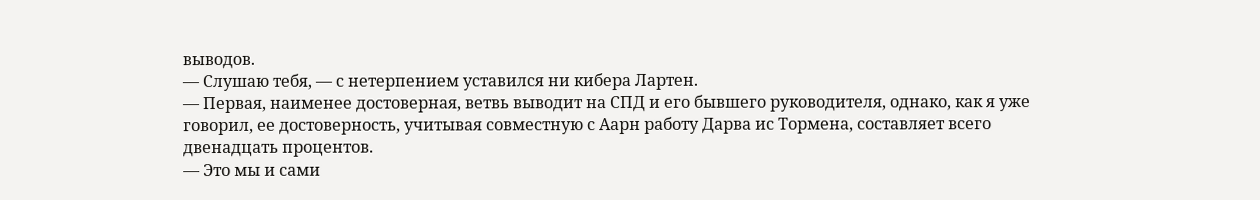выводов.
— Слушаю тебя, — с нетерпением уставился ни кибера Лартен.
— Первая, наименее достоверная, ветвь выводит на СПД и его бывшего руководителя, однако, как я уже говорил, ее достоверность, учитывая совместную с Аарн работу Дарва ис Тормена, составляет всего двенадцать процентов.
— Это мы и сами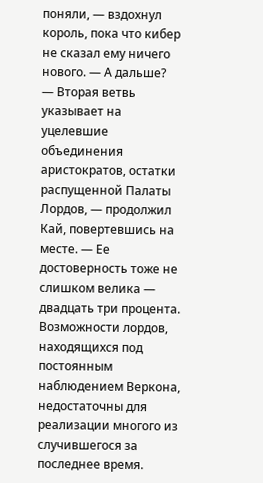поняли, — вздохнул король, пока что кибер не сказал ему ничего нового. — А дальше?
— Вторая ветвь указывает на уцелевшие объединения аристократов, остатки распущенной Палаты Лордов, — продолжил Кай, повертевшись на месте. — Ее достоверность тоже не слишком велика — двадцать три процента. Возможности лордов, находящихся под постоянным наблюдением Веркона, недостаточны для реализации многого из случившегося за последнее время.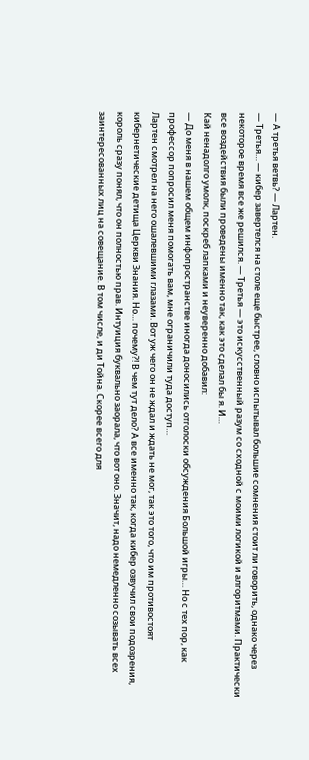— А третья ветвь? — Лартен.
— Третья… — кибер завертелся на столе еще быстрее, словно испытывал большие сомнения стоит ли говорить, однако через некоторое время все же решился. — Третья — это искусственный разум со сходной с моими логикой и алгоритмами. Практически все воздействия были проведены именно так, как это сделал бы я. И…
Кай ненадолго умолк, поскреб лапками и неуверенно добавил:
— До меня в нашем общем инфопространстве иногда доносились отголоски обсуждения Большой игры… Но с тех пор, как профессор попросил меня помогать вам, мне ограничили туда доступ…
Лартен смотрел на него ошалевшими глазами. Вот уж чего он не ждал и ждать не мог, так это того, что им противостоят кибернетические детища Церкви Знания. Но… почему?! В чем тут дело? А все именно так, когда кибер озвучил свои подозрения, король сразу понял, что он полностью прав. Интуиция буквально заорала, что вот оно. Значит, надо немедленно созывать всех заинтересованных лиц на совещание. В том числе, и ди Тойна. Скорее всего для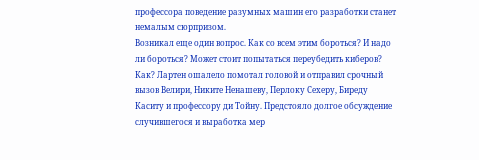профессора поведение разумных машин его разработки станет немалым сюрпризом.
Возникал еще один вопрос. Как со всем этим бороться? И надо ли бороться? Может стоит попытаться переубедить киберов? Как? Лартен ошалело помотал головой и отправил срочный вызов Велири, Никите Ненашеву, Перлоку Сехеру, Биреду Каситу и профессору ди Тойну. Предстояло долгое обсуждение случившегося и выработка мер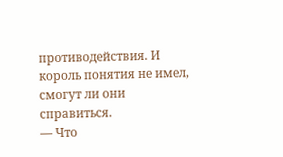противодействия. И король понятия не имел, смогут ли они справиться.
— Что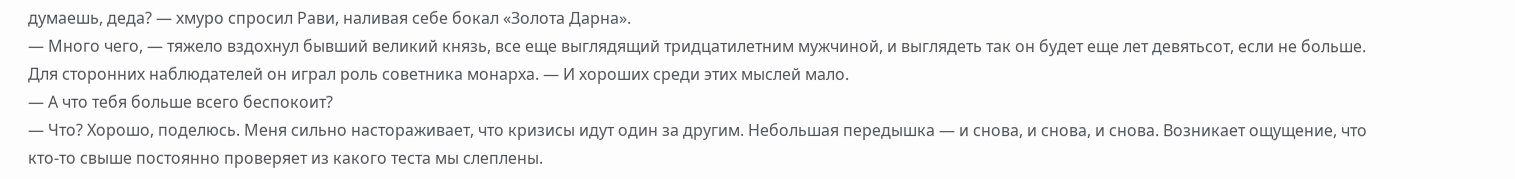думаешь, деда? — хмуро спросил Рави, наливая себе бокал «Золота Дарна».
— Много чего, — тяжело вздохнул бывший великий князь, все еще выглядящий тридцатилетним мужчиной, и выглядеть так он будет еще лет девятьсот, если не больше. Для сторонних наблюдателей он играл роль советника монарха. — И хороших среди этих мыслей мало.
— А что тебя больше всего беспокоит?
— Что? Хорошо, поделюсь. Меня сильно настораживает, что кризисы идут один за другим. Небольшая передышка — и снова, и снова, и снова. Возникает ощущение, что кто-то свыше постоянно проверяет из какого теста мы слеплены.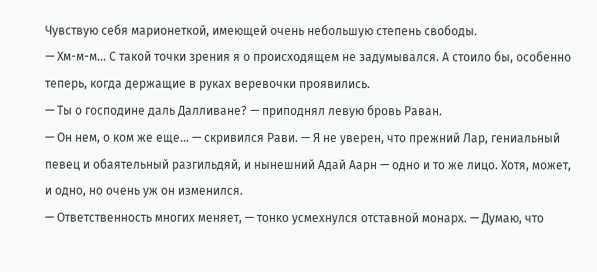Чувствую себя марионеткой, имеющей очень небольшую степень свободы.
— Хм-м-м… С такой точки зрения я о происходящем не задумывался. А стоило бы, особенно теперь, когда держащие в руках веревочки проявились.
— Ты о господине даль Далливане? — приподнял левую бровь Раван.
— Он нем, о ком же еще… — скривился Рави. — Я не уверен, что прежний Лар, гениальный певец и обаятельный разгильдяй, и нынешний Адай Аарн — одно и то же лицо. Хотя, может, и одно, но очень уж он изменился.
— Ответственность многих меняет, — тонко усмехнулся отставной монарх. — Думаю, что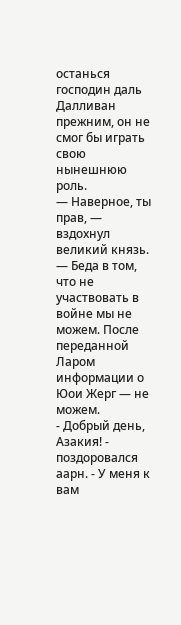останься господин даль Далливан прежним, он не смог бы играть свою нынешнюю роль.
— Наверное, ты прав, — вздохнул великий князь. — Беда в том, что не участвовать в войне мы не можем. После переданной Ларом информации о Юои Жерг — не можем.
- Добрый день, Азакия! - поздоровался аарн. - У меня к вам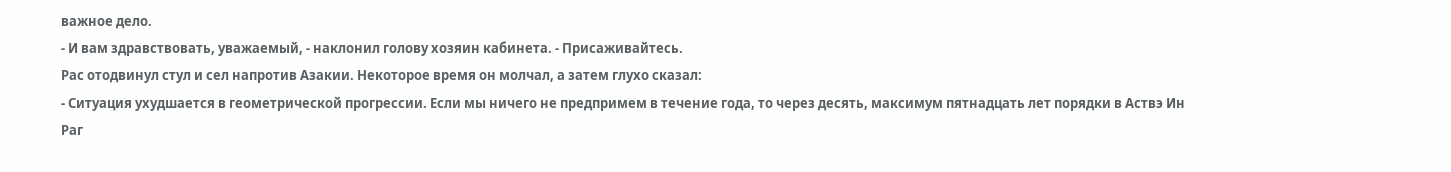важное дело.
- И вам здравствовать, уважаемый, - наклонил голову хозяин кабинета. - Присаживайтесь.
Рас отодвинул стул и сел напротив Азакии. Некоторое время он молчал, а затем глухо сказал:
- Ситуация ухудшается в геометрической прогрессии. Если мы ничего не предпримем в течение года, то через десять, максимум пятнадцать лет порядки в Аствэ Ин Раг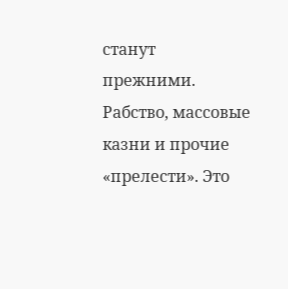станут прежними. Рабство, массовые казни и прочие «прелести». Это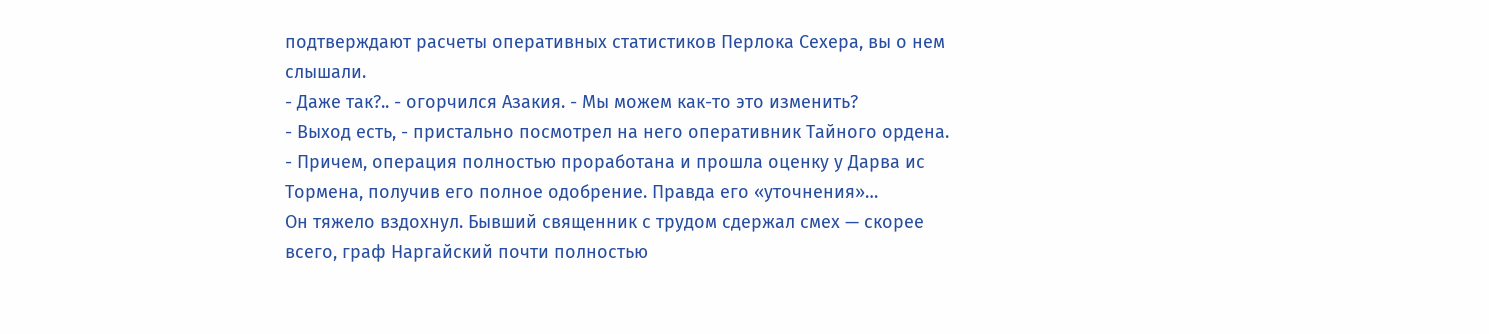подтверждают расчеты оперативных статистиков Перлока Сехера, вы о нем слышали.
- Даже так?.. - огорчился Азакия. - Мы можем как-то это изменить?
- Выход есть, - пристально посмотрел на него оперативник Тайного ордена. - Причем, операция полностью проработана и прошла оценку у Дарва ис Тормена, получив его полное одобрение. Правда его «уточнения»…
Он тяжело вздохнул. Бывший священник с трудом сдержал смех — скорее всего, граф Наргайский почти полностью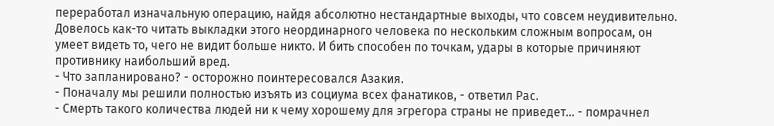переработал изначальную операцию, найдя абсолютно нестандартные выходы, что совсем неудивительно. Довелось как-то читать выкладки этого неординарного человека по нескольким сложным вопросам, он умеет видеть то, чего не видит больше никто. И бить способен по точкам, удары в которые причиняют противнику наибольший вред.
- Что запланировано? - осторожно поинтересовался Азакия.
- Поначалу мы решили полностью изъять из социума всех фанатиков, - ответил Рас.
- Смерть такого количества людей ни к чему хорошему для эгрегора страны не приведет… - помрачнел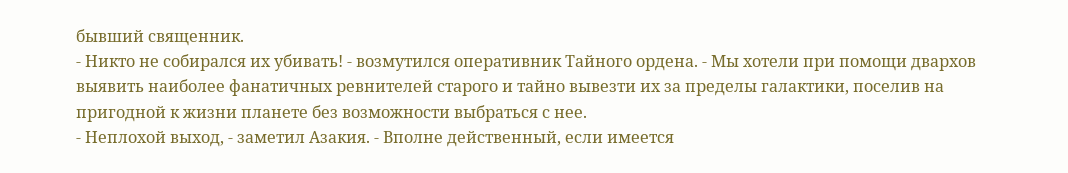бывший священник.
- Никто не собирался их убивать! - возмутился оперативник Тайного ордена. - Мы хотели при помощи двархов выявить наиболее фанатичных ревнителей старого и тайно вывезти их за пределы галактики, поселив на пригодной к жизни планете без возможности выбраться с нее.
- Неплохой выход, - заметил Азакия. - Вполне действенный, если имеется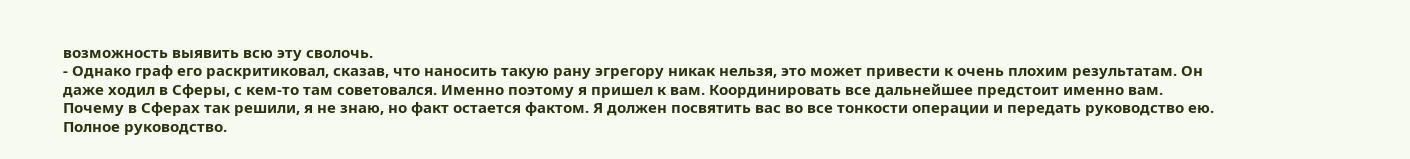возможность выявить всю эту сволочь.
- Однако граф его раскритиковал, сказав, что наносить такую рану эгрегору никак нельзя, это может привести к очень плохим результатам. Он даже ходил в Сферы, с кем-то там советовался. Именно поэтому я пришел к вам. Координировать все дальнейшее предстоит именно вам. Почему в Сферах так решили, я не знаю, но факт остается фактом. Я должен посвятить вас во все тонкости операции и передать руководство ею. Полное руководство.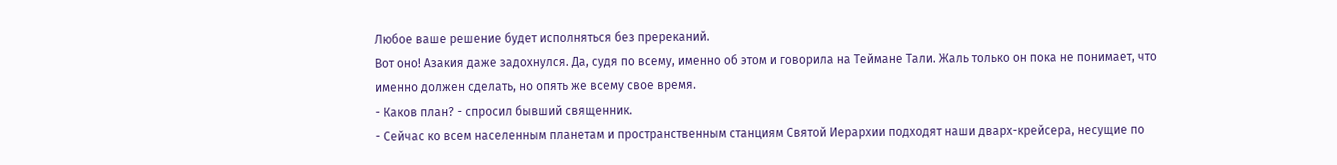Любое ваше решение будет исполняться без пререканий.
Вот оно! Азакия даже задохнулся. Да, судя по всему, именно об этом и говорила на Теймане Тали. Жаль только он пока не понимает, что именно должен сделать, но опять же всему свое время.
- Каков план? - спросил бывший священник.
- Сейчас ко всем населенным планетам и пространственным станциям Святой Иерархии подходят наши дварх-крейсера, несущие по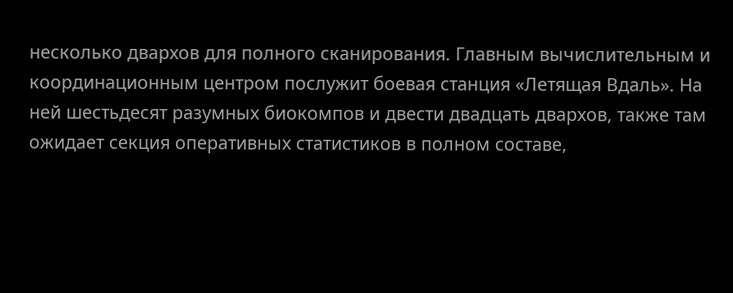несколько двархов для полного сканирования. Главным вычислительным и координационным центром послужит боевая станция «Летящая Вдаль». На ней шестьдесят разумных биокомпов и двести двадцать двархов, также там ожидает секция оперативных статистиков в полном составе,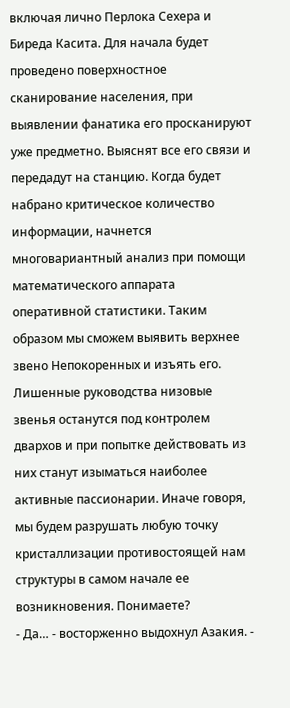включая лично Перлока Сехера и Биреда Касита. Для начала будет проведено поверхностное сканирование населения, при выявлении фанатика его просканируют уже предметно. Выяснят все его связи и передадут на станцию. Когда будет набрано критическое количество информации, начнется многовариантный анализ при помощи математического аппарата оперативной статистики. Таким образом мы сможем выявить верхнее звено Непокоренных и изъять его. Лишенные руководства низовые звенья останутся под контролем двархов и при попытке действовать из них станут изыматься наиболее активные пассионарии. Иначе говоря, мы будем разрушать любую точку кристаллизации противостоящей нам структуры в самом начале ее возникновения. Понимаете?
- Да… - восторженно выдохнул Азакия. -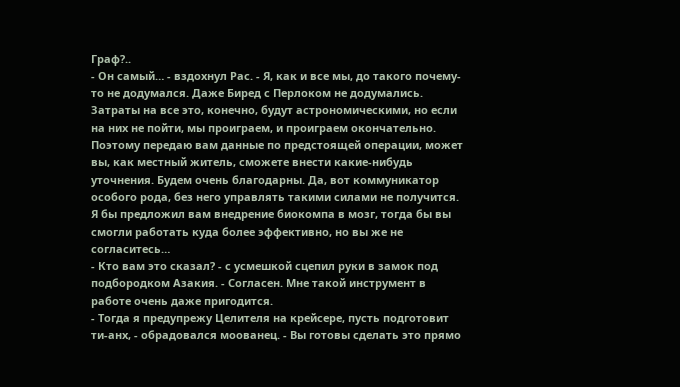Граф?..
- Он самый… - вздохнул Рас. - Я, как и все мы, до такого почему-то не додумался. Даже Биред с Перлоком не додумались. Затраты на все это, конечно, будут астрономическими, но если на них не пойти, мы проиграем, и проиграем окончательно. Поэтому передаю вам данные по предстоящей операции, может вы, как местный житель, сможете внести какие-нибудь уточнения. Будем очень благодарны. Да, вот коммуникатор особого рода, без него управлять такими силами не получится. Я бы предложил вам внедрение биокомпа в мозг, тогда бы вы смогли работать куда более эффективно, но вы же не согласитесь…
- Кто вам это сказал? - с усмешкой сцепил руки в замок под подбородком Азакия. - Согласен. Мне такой инструмент в работе очень даже пригодится.
- Тогда я предупрежу Целителя на крейсере, пусть подготовит ти-анх, - обрадовался моованец. - Вы готовы сделать это прямо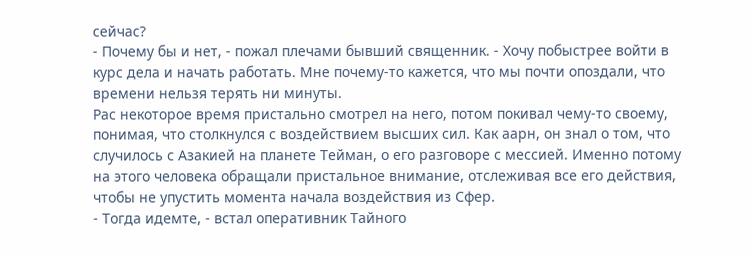сейчас?
- Почему бы и нет, - пожал плечами бывший священник. - Хочу побыстрее войти в курс дела и начать работать. Мне почему-то кажется, что мы почти опоздали, что времени нельзя терять ни минуты.
Рас некоторое время пристально смотрел на него, потом покивал чему-то своему, понимая, что столкнулся с воздействием высших сил. Как аарн, он знал о том, что случилось с Азакией на планете Тейман, о его разговоре с мессией. Именно потому на этого человека обращали пристальное внимание, отслеживая все его действия, чтобы не упустить момента начала воздействия из Сфер.
- Тогда идемте, - встал оперативник Тайного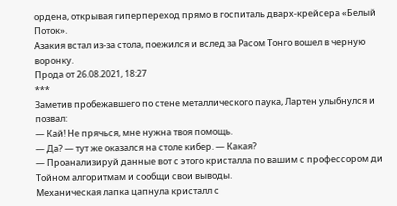ордена, открывая гиперпереход прямо в госпиталь дварх-крейсера «Белый Поток».
Азакия встал из-за стола, поежился и вслед за Расом Тонго вошел в черную воронку.
Прода от 26.08.2021, 18:27
***
Заметив пробежавшего по стене металлического паука, Лартен улыбнулся и позвал:
— Кай! Не прячься, мне нужна твоя помощь.
— Да? — тут же оказался на столе кибер. — Какая?
— Проанализируй данные вот с этого кристалла по вашим с профессором ди Тойном алгоритмам и сообщи свои выводы.
Механическая лапка цапнула кристалл с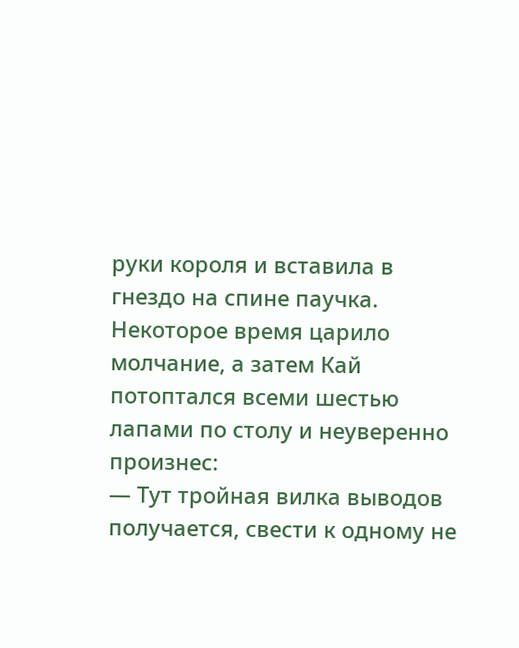руки короля и вставила в гнездо на спине паучка. Некоторое время царило молчание, а затем Кай потоптался всеми шестью лапами по столу и неуверенно произнес:
— Тут тройная вилка выводов получается, свести к одному не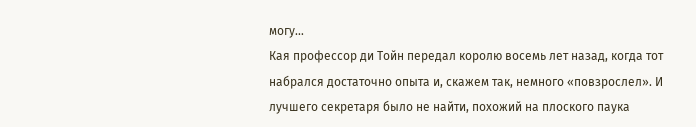могу…
Кая профессор ди Тойн передал королю восемь лет назад, когда тот набрался достаточно опыта и, скажем так, немного «повзрослел». И лучшего секретаря было не найти, похожий на плоского паука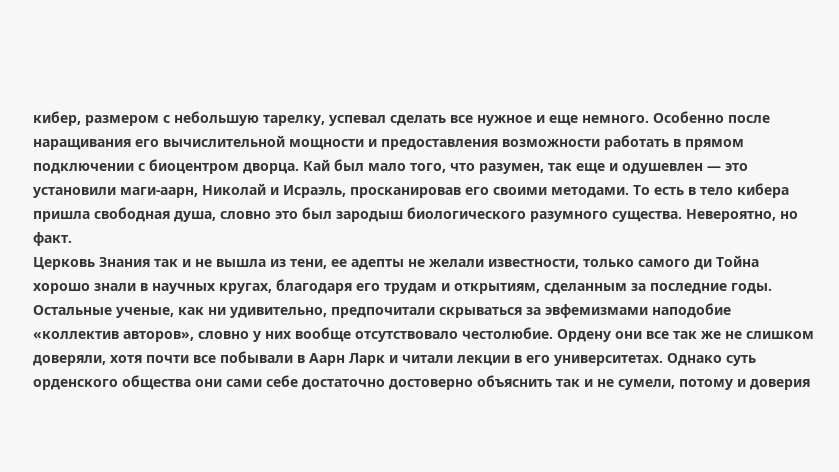кибер, размером с небольшую тарелку, успевал сделать все нужное и еще немного. Особенно после наращивания его вычислительной мощности и предоставления возможности работать в прямом подключении с биоцентром дворца. Кай был мало того, что разумен, так еще и одушевлен — это установили маги-аарн, Николай и Исраэль, просканировав его своими методами. То есть в тело кибера пришла свободная душа, словно это был зародыш биологического разумного существа. Невероятно, но факт.
Церковь Знания так и не вышла из тени, ее адепты не желали известности, только самого ди Тойна хорошо знали в научных кругах, благодаря его трудам и открытиям, сделанным за последние годы. Остальные ученые, как ни удивительно, предпочитали скрываться за эвфемизмами наподобие «коллектив авторов», словно у них вообще отсутствовало честолюбие. Ордену они все так же не слишком доверяли, хотя почти все побывали в Аарн Ларк и читали лекции в его университетах. Однако суть орденского общества они сами себе достаточно достоверно объяснить так и не сумели, потому и доверия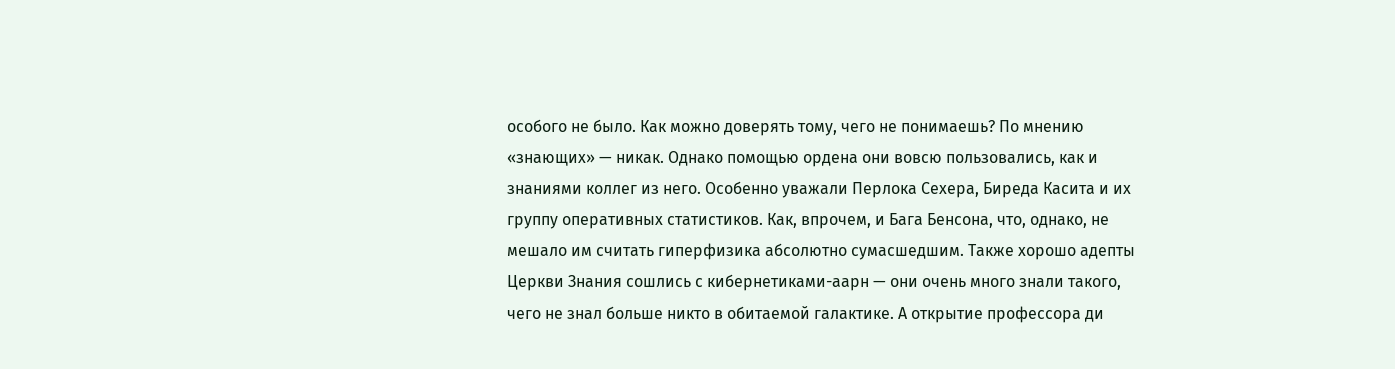особого не было. Как можно доверять тому, чего не понимаешь? По мнению «знающих» — никак. Однако помощью ордена они вовсю пользовались, как и знаниями коллег из него. Особенно уважали Перлока Сехера, Биреда Касита и их группу оперативных статистиков. Как, впрочем, и Бага Бенсона, что, однако, не мешало им считать гиперфизика абсолютно сумасшедшим. Также хорошо адепты Церкви Знания сошлись с кибернетиками-аарн — они очень много знали такого, чего не знал больше никто в обитаемой галактике. А открытие профессора ди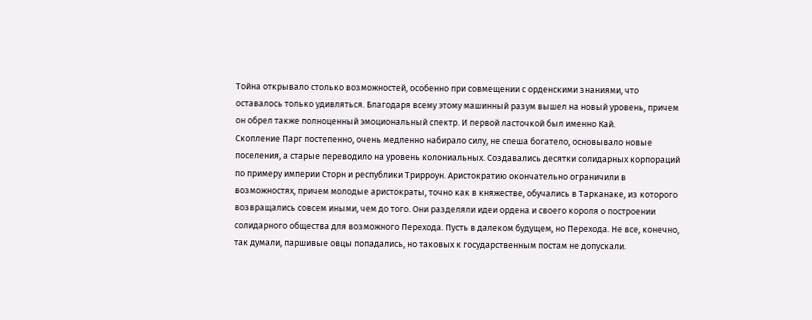Тойна открывало столько возможностей, особенно при совмещении с орденскими знаниями, что оставалось только удивляться. Благодаря всему этому машинный разум вышел на новый уровень, причем он обрел также полноценный эмоциональный спектр. И первой ласточкой был именно Кай.
Скопление Парг постепенно, очень медленно набирало силу, не спеша богатело, основывало новые поселения, а старые переводило на уровень колониальных. Создавались десятки солидарных корпораций по примеру империи Сторн и республики Трирроун. Аристократию окончательно ограничили в возможностях, причем молодые аристократы, точно как в княжестве, обучались в Тарканаке, из которого возвращались совсем иными, чем до того. Они разделяли идеи ордена и своего короля о построении солидарного общества для возможного Перехода. Пусть в далеком будущем, но Перехода. Не все, конечно, так думали, паршивые овцы попадались, но таковых к государственным постам не допускали.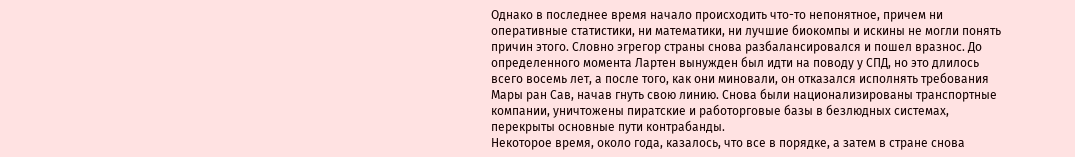Однако в последнее время начало происходить что-то непонятное, причем ни оперативные статистики, ни математики, ни лучшие биокомпы и искины не могли понять причин этого. Словно эгрегор страны снова разбалансировался и пошел вразнос. До определенного момента Лартен вынужден был идти на поводу у СПД, но это длилось всего восемь лет, а после того, как они миновали, он отказался исполнять требования Мары ран Сав, начав гнуть свою линию. Снова были национализированы транспортные компании, уничтожены пиратские и работорговые базы в безлюдных системах, перекрыты основные пути контрабанды.
Некоторое время, около года, казалось, что все в порядке, а затем в стране снова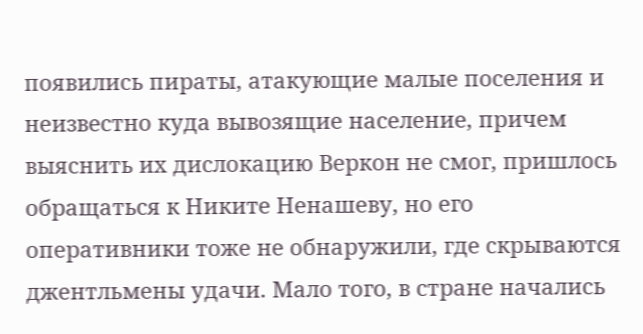появились пираты, атакующие малые поселения и неизвестно куда вывозящие население, причем выяснить их дислокацию Веркон не смог, пришлось обращаться к Никите Ненашеву, но его оперативники тоже не обнаружили, где скрываются джентльмены удачи. Мало того, в стране начались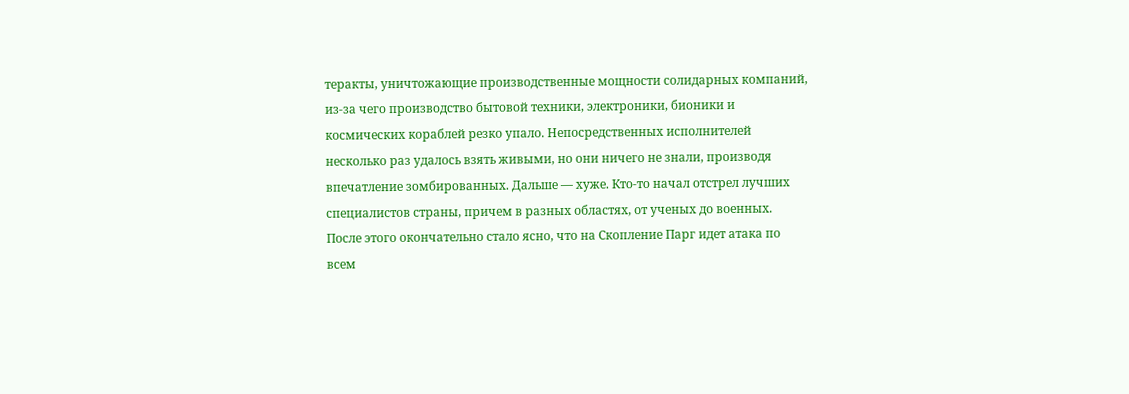теракты, уничтожающие производственные мощности солидарных компаний, из-за чего производство бытовой техники, электроники, бионики и космических кораблей резко упало. Непосредственных исполнителей несколько раз удалось взять живыми, но они ничего не знали, производя впечатление зомбированных. Дальше — хуже. Кто-то начал отстрел лучших специалистов страны, причем в разных областях, от ученых до военных.
После этого окончательно стало ясно, что на Скопление Парг идет атака по всем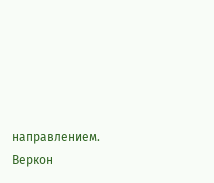направлением. Веркон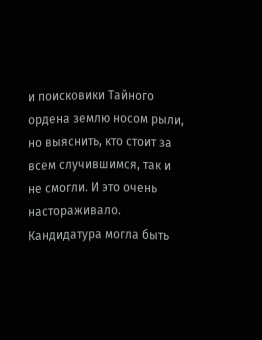и поисковики Тайного ордена землю носом рыли, но выяснить, кто стоит за всем случившимся, так и не смогли. И это очень настораживало. Кандидатура могла быть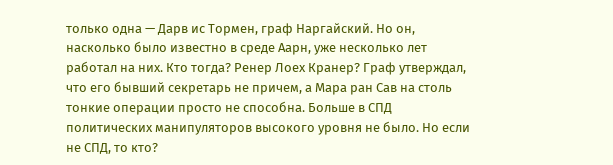только одна — Дарв ис Тормен, граф Наргайский. Но он, насколько было известно в среде Аарн, уже несколько лет работал на них. Кто тогда? Ренер Лоех Кранер? Граф утверждал, что его бывший секретарь не причем, а Мара ран Сав на столь тонкие операции просто не способна. Больше в СПД политических манипуляторов высокого уровня не было. Но если не СПД, то кто?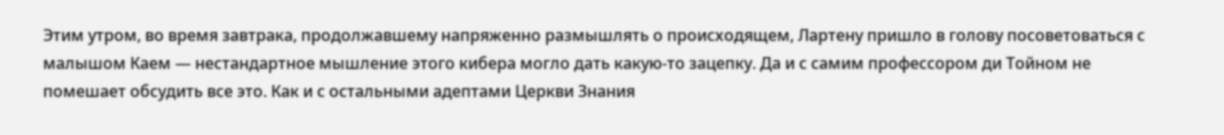Этим утром, во время завтрака, продолжавшему напряженно размышлять о происходящем, Лартену пришло в голову посоветоваться с малышом Каем — нестандартное мышление этого кибера могло дать какую-то зацепку. Да и с самим профессором ди Тойном не помешает обсудить все это. Как и с остальными адептами Церкви Знания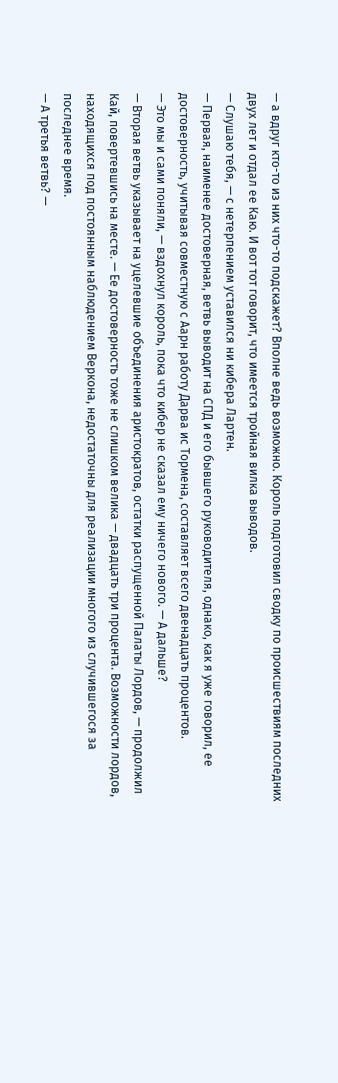— а вдруг кто-то из них что-то подскажет? Вполне ведь возможно. Король подготовил сводку по происшествиям последних двух лет и отдал ее Каю. И вот тот говорит, что имеется тройная вилка выводов.
— Слушаю тебя, — с нетерпением уставился ни кибера Лартен.
— Первая, наименее достоверная, ветвь выводит на СПД и его бывшего руководителя, однако, как я уже говорил, ее достоверность, учитывая совместную с Аарн работу Дарва ис Тормена, составляет всего двенадцать процентов.
— Это мы и сами поняли, — вздохнул король, пока что кибер не сказал ему ничего нового. — А дальше?
— Вторая ветвь указывает на уцелевшие объединения аристократов, остатки распущенной Палаты Лордов, — продолжил Кай, повертевшись на месте. — Ее достоверность тоже не слишком велика — двадцать три процента. Возможности лордов, находящихся под постоянным наблюдением Веркона, недостаточны для реализации многого из случившегося за последнее время.
— А третья ветвь? —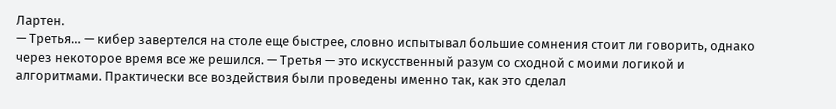Лартен.
— Третья… — кибер завертелся на столе еще быстрее, словно испытывал большие сомнения стоит ли говорить, однако через некоторое время все же решился. — Третья — это искусственный разум со сходной с моими логикой и алгоритмами. Практически все воздействия были проведены именно так, как это сделал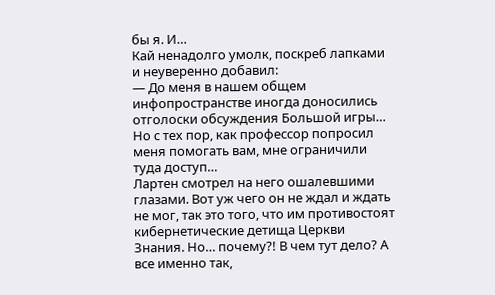бы я. И…
Кай ненадолго умолк, поскреб лапками и неуверенно добавил:
— До меня в нашем общем инфопространстве иногда доносились отголоски обсуждения Большой игры… Но с тех пор, как профессор попросил меня помогать вам, мне ограничили туда доступ…
Лартен смотрел на него ошалевшими глазами. Вот уж чего он не ждал и ждать не мог, так это того, что им противостоят кибернетические детища Церкви Знания. Но… почему?! В чем тут дело? А все именно так,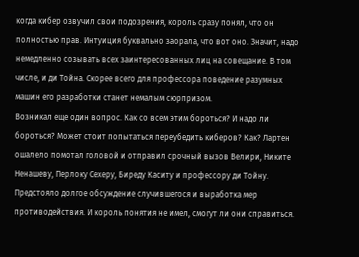когда кибер озвучил свои подозрения, король сразу понял, что он полностью прав. Интуиция буквально заорала, что вот оно. Значит, надо немедленно созывать всех заинтересованных лиц на совещание. В том числе, и ди Тойна. Скорее всего для профессора поведение разумных машин его разработки станет немалым сюрпризом.
Возникал еще один вопрос. Как со всем этим бороться? И надо ли бороться? Может стоит попытаться переубедить киберов? Как? Лартен ошалело помотал головой и отправил срочный вызов Велири, Никите Ненашеву, Перлоку Сехеру, Биреду Каситу и профессору ди Тойну. Предстояло долгое обсуждение случившегося и выработка мер противодействия. И король понятия не имел, смогут ли они справиться.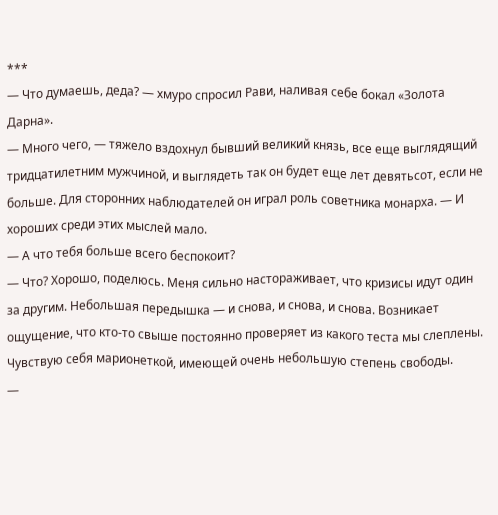***
— Что думаешь, деда? — хмуро спросил Рави, наливая себе бокал «Золота Дарна».
— Много чего, — тяжело вздохнул бывший великий князь, все еще выглядящий тридцатилетним мужчиной, и выглядеть так он будет еще лет девятьсот, если не больше. Для сторонних наблюдателей он играл роль советника монарха. — И хороших среди этих мыслей мало.
— А что тебя больше всего беспокоит?
— Что? Хорошо, поделюсь. Меня сильно настораживает, что кризисы идут один за другим. Небольшая передышка — и снова, и снова, и снова. Возникает ощущение, что кто-то свыше постоянно проверяет из какого теста мы слеплены. Чувствую себя марионеткой, имеющей очень небольшую степень свободы.
—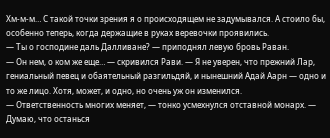Хм-м-м… С такой точки зрения я о происходящем не задумывался. А стоило бы, особенно теперь, когда держащие в руках веревочки проявились.
— Ты о господине даль Далливане? — приподнял левую бровь Раван.
— Он нем, о ком же еще… — скривился Рави. — Я не уверен, что прежний Лар, гениальный певец и обаятельный разгильдяй, и нынешний Адай Аарн — одно и то же лицо. Хотя, может, и одно, но очень уж он изменился.
— Ответственность многих меняет, — тонко усмехнулся отставной монарх. — Думаю, что останься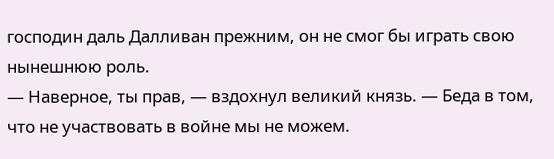господин даль Далливан прежним, он не смог бы играть свою нынешнюю роль.
— Наверное, ты прав, — вздохнул великий князь. — Беда в том, что не участвовать в войне мы не можем.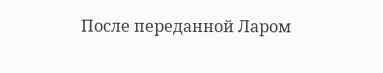После переданной Ларом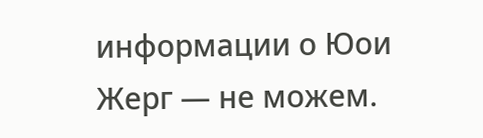информации о Юои Жерг — не можем.